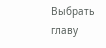Выбрать главу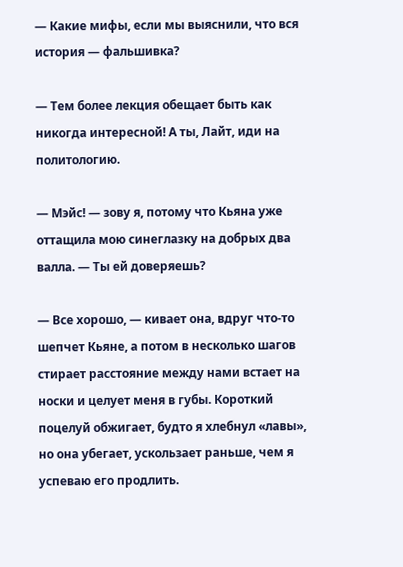— Какие мифы, если мы выяснили, что вся история — фальшивка?

— Тем более лекция обещает быть как никогда интересной! А ты, Лайт, иди на политологию.

— Мэйс! — зову я, потому что Кьяна уже оттащила мою синеглазку на добрых два валла. — Ты ей доверяешь?

— Все хорошо, — кивает она, вдруг что-то шепчет Кьяне, а потом в несколько шагов стирает расстояние между нами встает на носки и целует меня в губы. Короткий поцелуй обжигает, будто я хлебнул «лавы», но она убегает, ускользает раньше, чем я успеваю его продлить.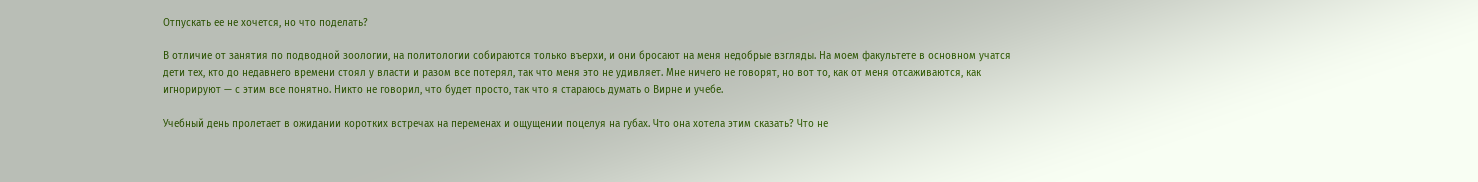Отпускать ее не хочется, но что поделать?

В отличие от занятия по подводной зоологии, на политологии собираются только въерхи, и они бросают на меня недобрые взгляды. На моем факультете в основном учатся дети тех, кто до недавнего времени стоял у власти и разом все потерял, так что меня это не удивляет. Мне ничего не говорят, но вот то, как от меня отсаживаются, как игнорируют — с этим все понятно. Никто не говорил, что будет просто, так что я стараюсь думать о Вирне и учебе.

Учебный день пролетает в ожидании коротких встречах на переменах и ощущении поцелуя на губах. Что она хотела этим сказать? Что не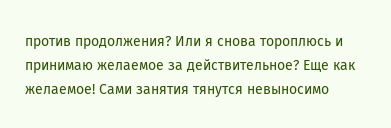против продолжения? Или я снова тороплюсь и принимаю желаемое за действительное? Еще как желаемое! Сами занятия тянутся невыносимо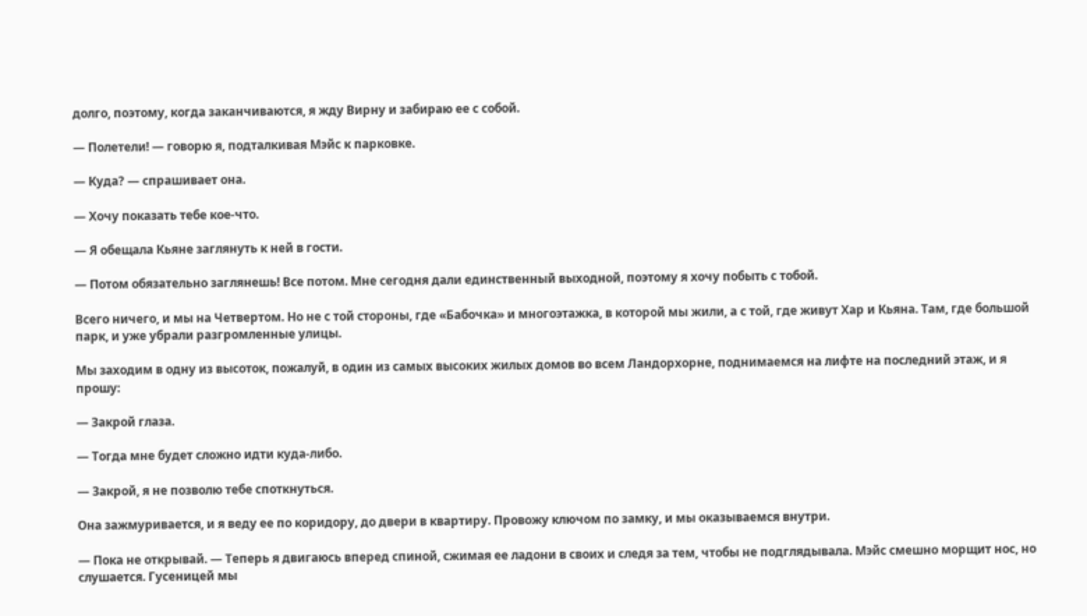долго, поэтому, когда заканчиваются, я жду Вирну и забираю ее с собой.

— Полетели! — говорю я, подталкивая Мэйс к парковке.

— Куда? — спрашивает она.

— Хочу показать тебе кое-что.

— Я обещала Кьяне заглянуть к ней в гости.

— Потом обязательно заглянешь! Все потом. Мне сегодня дали единственный выходной, поэтому я хочу побыть с тобой.

Всего ничего, и мы на Четвертом. Но не с той стороны, где «Бабочка» и многоэтажка, в которой мы жили, а с той, где живут Хар и Кьяна. Там, где большой парк, и уже убрали разгромленные улицы.

Мы заходим в одну из высоток, пожалуй, в один из самых высоких жилых домов во всем Ландорхорне, поднимаемся на лифте на последний этаж, и я прошу:

— Закрой глаза.

— Тогда мне будет сложно идти куда-либо.

— Закрой, я не позволю тебе споткнуться.

Она зажмуривается, и я веду ее по коридору, до двери в квартиру. Провожу ключом по замку, и мы оказываемся внутри.

— Пока не открывай. — Теперь я двигаюсь вперед спиной, сжимая ее ладони в своих и следя за тем, чтобы не подглядывала. Мэйс смешно морщит нос, но слушается. Гусеницей мы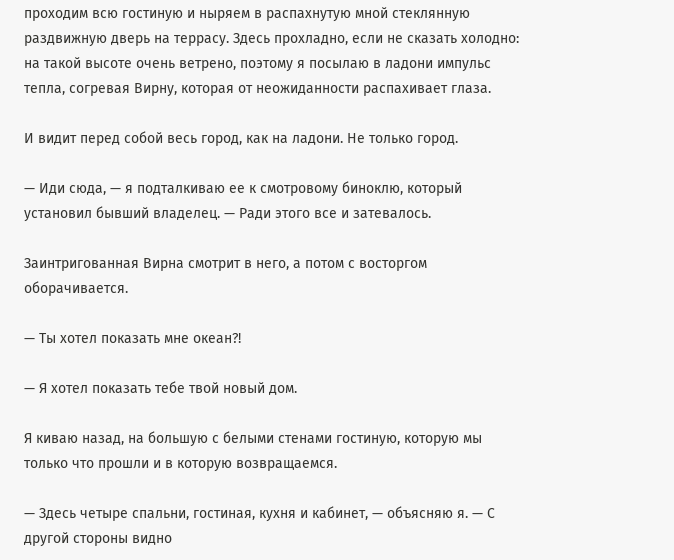проходим всю гостиную и ныряем в распахнутую мной стеклянную раздвижную дверь на террасу. Здесь прохладно, если не сказать холодно: на такой высоте очень ветрено, поэтому я посылаю в ладони импульс тепла, согревая Вирну, которая от неожиданности распахивает глаза.

И видит перед собой весь город, как на ладони. Не только город.

— Иди сюда, — я подталкиваю ее к смотровому биноклю, который установил бывший владелец. — Ради этого все и затевалось.

Заинтригованная Вирна смотрит в него, а потом с восторгом оборачивается.

— Ты хотел показать мне океан?!

— Я хотел показать тебе твой новый дом.

Я киваю назад, на большую с белыми стенами гостиную, которую мы только что прошли и в которую возвращаемся.

— Здесь четыре спальни, гостиная, кухня и кабинет, — объясняю я. — С другой стороны видно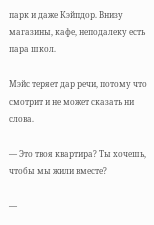парк и даже Кэйпдор. Внизу магазины, кафе, неподалеку есть пара школ.

Мэйс теряет дар речи, потому что смотрит и не может сказать ни слова.

— Это твоя квартира? Ты хочешь, чтобы мы жили вместе?

—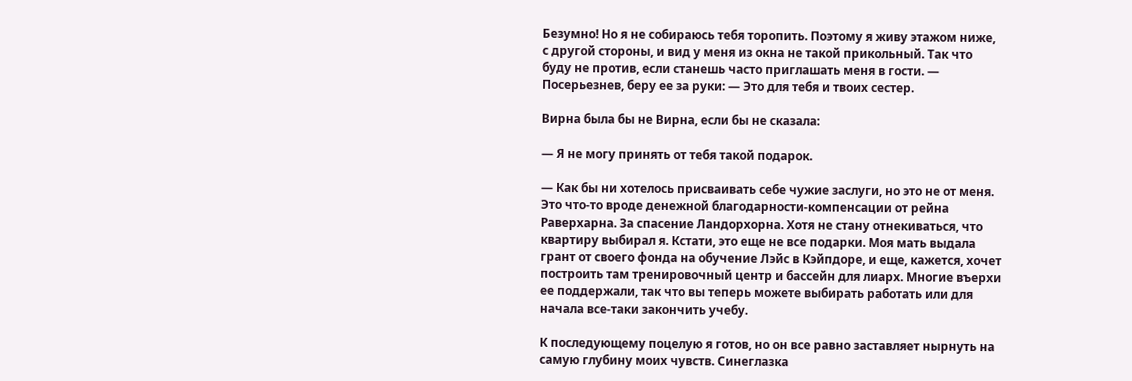Безумно! Но я не собираюсь тебя торопить. Поэтому я живу этажом ниже, с другой стороны, и вид у меня из окна не такой прикольный. Так что буду не против, если станешь часто приглашать меня в гости. — Посерьезнев, беру ее за руки: — Это для тебя и твоих сестер.

Вирна была бы не Вирна, если бы не сказала:

— Я не могу принять от тебя такой подарок.

— Как бы ни хотелось присваивать себе чужие заслуги, но это не от меня. Это что-то вроде денежной благодарности-компенсации от рейна Раверхарна. За спасение Ландорхорна. Хотя не стану отнекиваться, что квартиру выбирал я. Кстати, это еще не все подарки. Моя мать выдала грант от своего фонда на обучение Лэйс в Кэйпдоре, и еще, кажется, хочет построить там тренировочный центр и бассейн для лиарх. Многие въерхи ее поддержали, так что вы теперь можете выбирать работать или для начала все-таки закончить учебу.

К последующему поцелую я готов, но он все равно заставляет нырнуть на самую глубину моих чувств. Синеглазка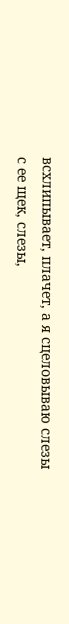всхлипывает, плачет, а я сцеловываю слезы с ее щек, слезы,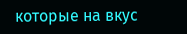которые на вкус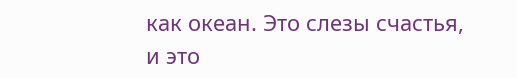как океан. Это слезы счастья, и это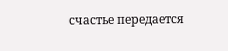счастье передается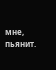мне, пьянит.